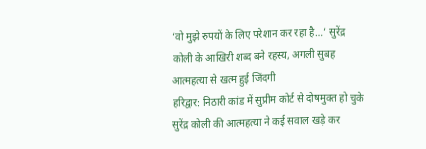‘वो मुझे रुपयों के लिए परेशान कर रहा है…’ सुरेंद्र कोली के आखिरी शब्द बने रहस्य, अगली सुबह आत्महत्या से खत्म हुई जिंदगी
हरिद्वार: निठारी कांड में सुप्रीम कोर्ट से दोषमुक्त हो चुके सुरेंद्र कोली की आत्महत्या ने कई सवाल खड़े कर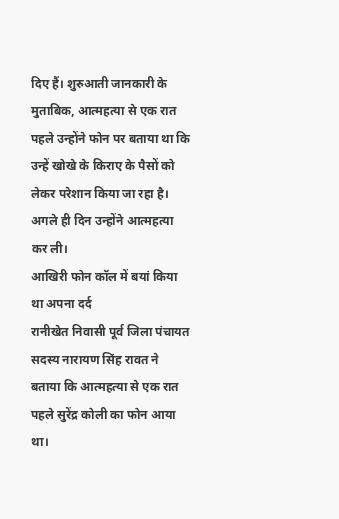दिए हैं। शुरुआती जानकारी के मुताबिक, आत्महत्या से एक रात पहले उन्होंने फोन पर बताया था कि उन्हें खोखे के किराए के पैसों को लेकर परेशान किया जा रहा है। अगले ही दिन उन्होंने आत्महत्या कर ली।
आखिरी फोन कॉल में बयां किया था अपना दर्द
रानीखेत निवासी पूर्व जिला पंचायत सदस्य नारायण सिंह रावत ने बताया कि आत्महत्या से एक रात पहले सुरेंद्र कोली का फोन आया था।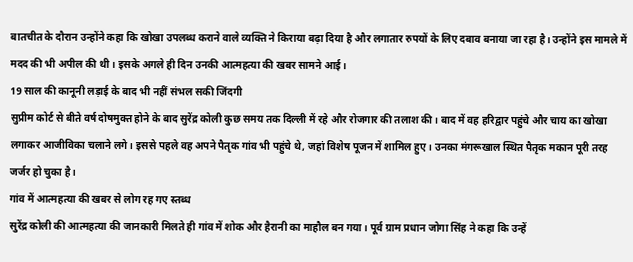बातचीत के दौरान उन्होंने कहा कि खोखा उपलब्ध कराने वाले व्यक्ति ने किराया बढ़ा दिया है और लगातार रुपयों के लिए दबाव बनाया जा रहा है। उन्होंने इस मामले में मदद की भी अपील की थी। इसके अगले ही दिन उनकी आत्महत्या की खबर सामने आई।
19 साल की कानूनी लड़ाई के बाद भी नहीं संभल सकी जिंदगी
सुप्रीम कोर्ट से बीते वर्ष दोषमुक्त होने के बाद सुरेंद्र कोली कुछ समय तक दिल्ली में रहे और रोजगार की तलाश की। बाद में वह हरिद्वार पहुंचे और चाय का खोखा लगाकर आजीविका चलाने लगे। इससे पहले वह अपने पैतृक गांव भी पहुंचे थे, जहां विशेष पूजन में शामिल हुए। उनका मंगरूखाल स्थित पैतृक मकान पूरी तरह जर्जर हो चुका है।
गांव में आत्महत्या की खबर से लोग रह गए स्तब्ध
सुरेंद्र कोली की आत्महत्या की जानकारी मिलते ही गांव में शोक और हैरानी का माहौल बन गया। पूर्व ग्राम प्रधान जोगा सिंह ने कहा कि उन्हें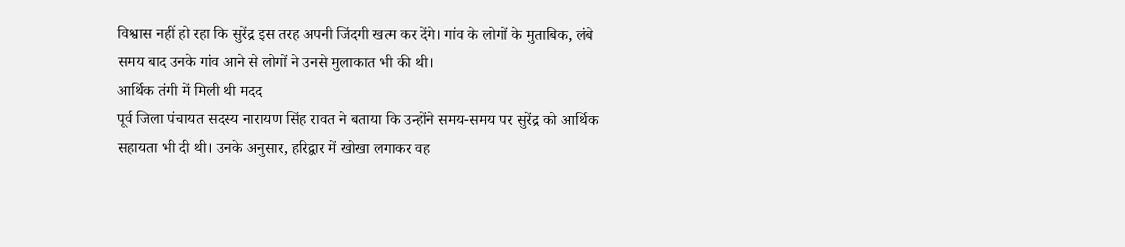विश्वास नहीं हो रहा कि सुरेंद्र इस तरह अपनी जिंदगी खत्म कर देंगे। गांव के लोगों के मुताबिक, लंबे समय बाद उनके गांव आने से लोगों ने उनसे मुलाकात भी की थी।
आर्थिक तंगी में मिली थी मदद
पूर्व जिला पंचायत सदस्य नारायण सिंह रावत ने बताया कि उन्होंने समय-समय पर सुरेंद्र को आर्थिक सहायता भी दी थी। उनके अनुसार, हरिद्वार में खोखा लगाकर वह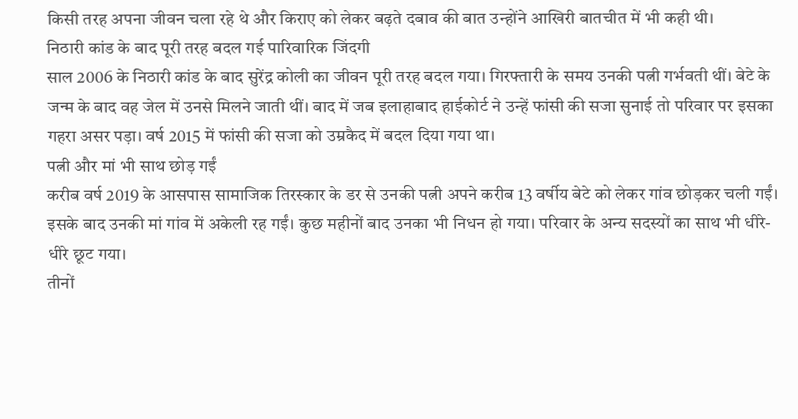किसी तरह अपना जीवन चला रहे थे और किराए को लेकर बढ़ते दबाव की बात उन्होंने आखिरी बातचीत में भी कही थी।
निठारी कांड के बाद पूरी तरह बदल गई पारिवारिक जिंदगी
साल 2006 के निठारी कांड के बाद सुरेंद्र कोली का जीवन पूरी तरह बदल गया। गिरफ्तारी के समय उनकी पत्नी गर्भवती थीं। बेटे के जन्म के बाद वह जेल में उनसे मिलने जाती थीं। बाद में जब इलाहाबाद हाईकोर्ट ने उन्हें फांसी की सजा सुनाई तो परिवार पर इसका गहरा असर पड़ा। वर्ष 2015 में फांसी की सजा को उम्रकैद में बदल दिया गया था।
पत्नी और मां भी साथ छोड़ गईं
करीब वर्ष 2019 के आसपास सामाजिक तिरस्कार के डर से उनकी पत्नी अपने करीब 13 वर्षीय बेटे को लेकर गांव छोड़कर चली गईं। इसके बाद उनकी मां गांव में अकेली रह गईं। कुछ महीनों बाद उनका भी निधन हो गया। परिवार के अन्य सदस्यों का साथ भी धीरे-धीरे छूट गया।
तीनों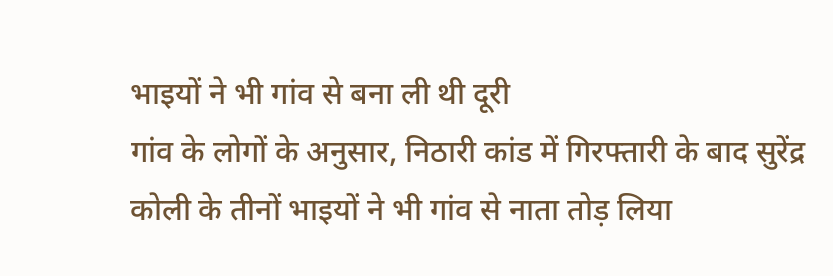भाइयों ने भी गांव से बना ली थी दूरी
गांव के लोगों के अनुसार, निठारी कांड में गिरफ्तारी के बाद सुरेंद्र कोली के तीनों भाइयों ने भी गांव से नाता तोड़ लिया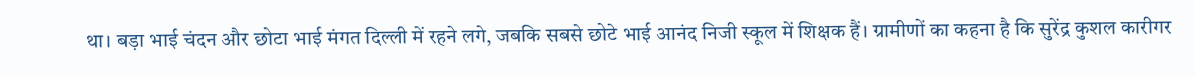था। बड़ा भाई चंदन और छोटा भाई मंगत दिल्ली में रहने लगे, जबकि सबसे छोटे भाई आनंद निजी स्कूल में शिक्षक हैं। ग्रामीणों का कहना है कि सुरेंद्र कुशल कारीगर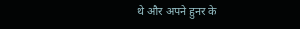थे और अपने हुनर के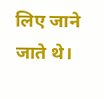लिए जाने जाते थे।